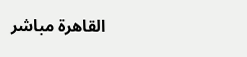القاهرة مباشر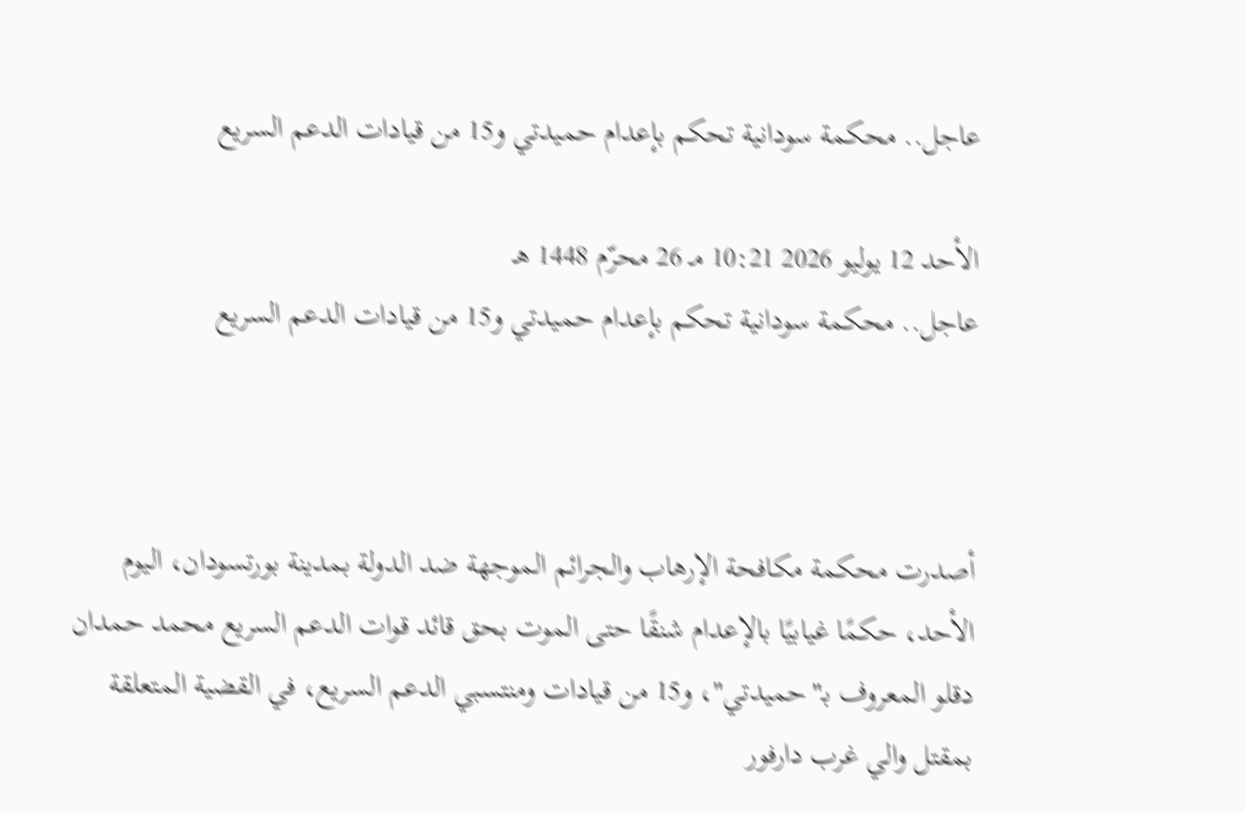عاجل.. محكمة سودانية تحكم بإعدام حميدتي و15 من قيادات الدعم السريع

الأحد 12 يوليو 2026 10:21 مـ 26 محرّم 1448 هـ
عاجل.. محكمة سودانية تحكم بإعدام حميدتي و15 من قيادات الدعم السريع



أصدرت محكمة مكافحة الإرهاب والجرائم الموجهة ضد الدولة بمدينة بورتسودان، اليوم الأحد، حكمًا غيابيًا بالإعدام شنقًا حتى الموت بحق قائد قوات الدعم السريع محمد حمدان دقلو المعروف بـ"حميدتي"، و15 من قيادات ومنتسبي الدعم السريع، في القضية المتعلقة بمقتل والي غرب دارفور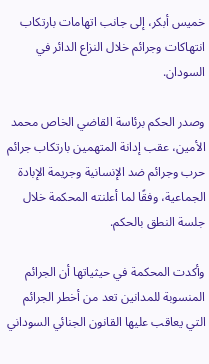خميس أبكر، إلى جانب اتهامات بارتكاب انتهاكات وجرائم خلال النزاع الدائر في السودان.

وصدر الحكم برئاسة القاضي الخاص محمد الأمين، عقب إدانة المتهمين بارتكاب جرائم حرب وجرائم ضد الإنسانية وجريمة الإبادة الجماعية، وفقًا لما أعلنته المحكمة خلال جلسة النطق بالحكم.

وأكدت المحكمة في حيثياتها أن الجرائم المنسوبة للمدانين تعد من أخطر الجرائم التي يعاقب عليها القانون الجنائي السوداني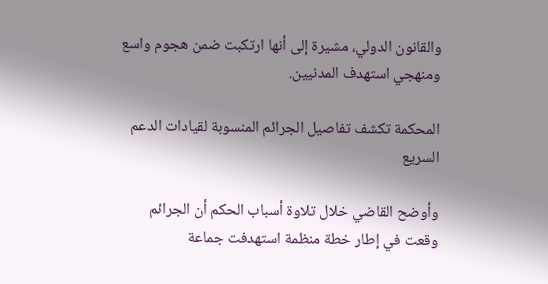والقانون الدولي، مشيرة إلى أنها ارتكبت ضمن هجوم واسع ومنهجي استهدف المدنيين.

المحكمة تكشف تفاصيل الجرائم المنسوبة لقيادات الدعم السريع

وأوضح القاضي خلال تلاوة أسباب الحكم أن الجرائم وقعت في إطار خطة منظمة استهدفت جماعة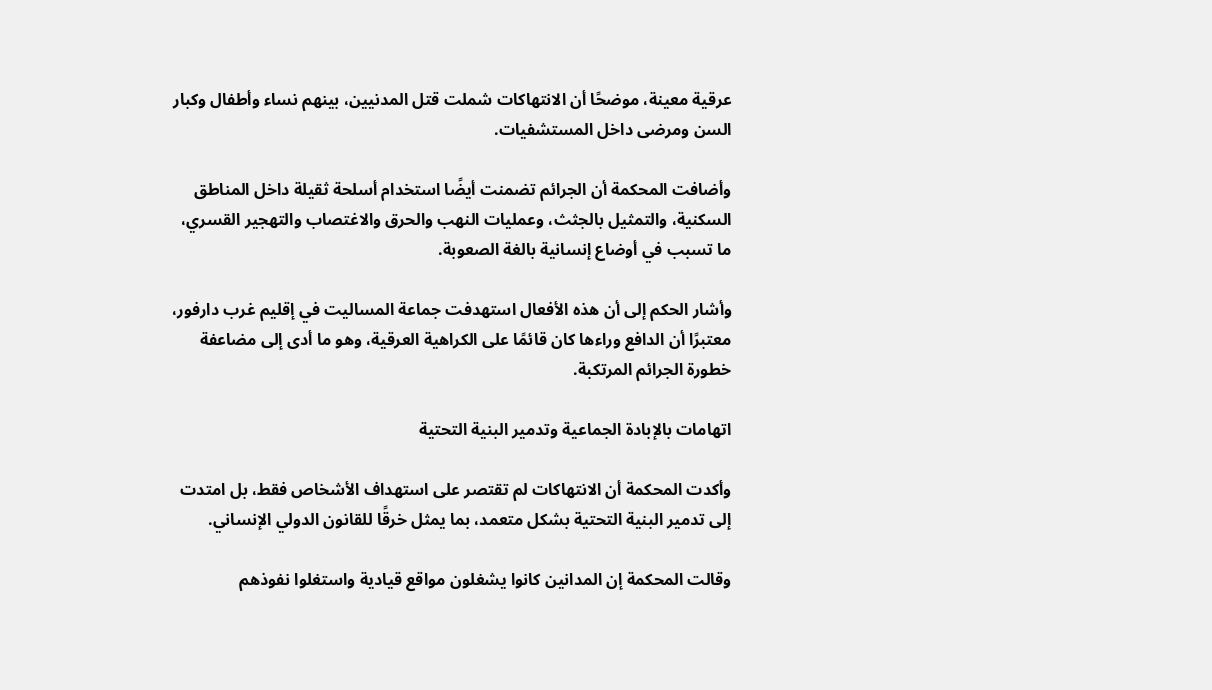عرقية معينة، موضحًا أن الانتهاكات شملت قتل المدنيين، بينهم نساء وأطفال وكبار السن ومرضى داخل المستشفيات.

وأضافت المحكمة أن الجرائم تضمنت أيضًا استخدام أسلحة ثقيلة داخل المناطق السكنية، والتمثيل بالجثث، وعمليات النهب والحرق والاغتصاب والتهجير القسري، ما تسبب في أوضاع إنسانية بالغة الصعوبة.

وأشار الحكم إلى أن هذه الأفعال استهدفت جماعة المساليت في إقليم غرب دارفور، معتبرًا أن الدافع وراءها كان قائمًا على الكراهية العرقية، وهو ما أدى إلى مضاعفة خطورة الجرائم المرتكبة.

اتهامات بالإبادة الجماعية وتدمير البنية التحتية

وأكدت المحكمة أن الانتهاكات لم تقتصر على استهداف الأشخاص فقط، بل امتدت إلى تدمير البنية التحتية بشكل متعمد، بما يمثل خرقًا للقانون الدولي الإنساني.

وقالت المحكمة إن المدانين كانوا يشغلون مواقع قيادية واستغلوا نفوذهم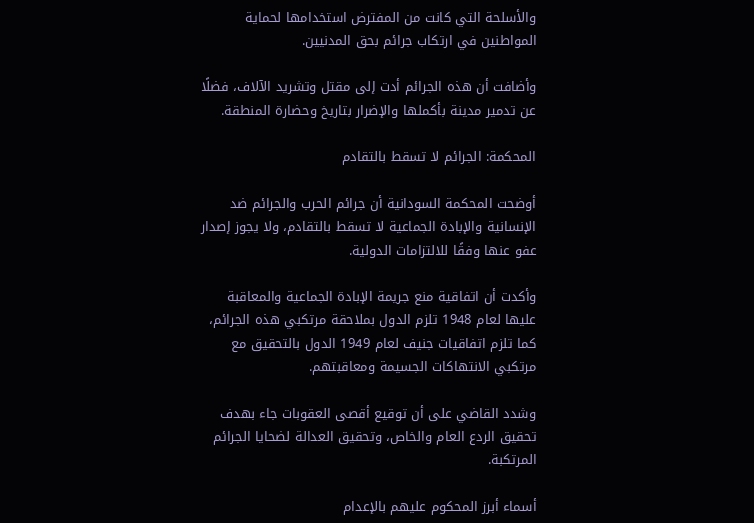والأسلحة التي كانت من المفترض استخدامها لحماية المواطنين في ارتكاب جرائم بحق المدنيين.

وأضافت أن هذه الجرائم أدت إلى مقتل وتشريد الآلاف، فضلًا عن تدمير مدينة بأكملها والإضرار بتاريخ وحضارة المنطقة.

المحكمة: الجرائم لا تسقط بالتقادم

أوضحت المحكمة السودانية أن جرائم الحرب والجرائم ضد الإنسانية والإبادة الجماعية لا تسقط بالتقادم، ولا يجوز إصدار عفو عنها وفقًا للالتزامات الدولية.

وأكدت أن اتفاقية منع جريمة الإبادة الجماعية والمعاقبة عليها لعام 1948 تلزم الدول بملاحقة مرتكبي هذه الجرائم، كما تلزم اتفاقيات جنيف لعام 1949 الدول بالتحقيق مع مرتكبي الانتهاكات الجسيمة ومعاقبتهم.

وشدد القاضي على أن توقيع أقصى العقوبات جاء بهدف تحقيق الردع العام والخاص، وتحقيق العدالة لضحايا الجرائم المرتكبة.

أسماء أبرز المحكوم عليهم بالإعدام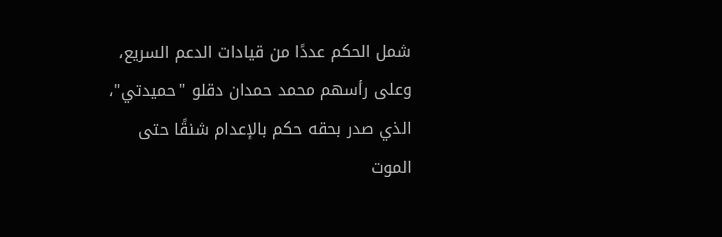شمل الحكم عددًا من قيادات الدعم السريع، وعلى رأسهم محمد حمدان دقلو "حميدتي"، الذي صدر بحقه حكم بالإعدام شنقًا حتى الموت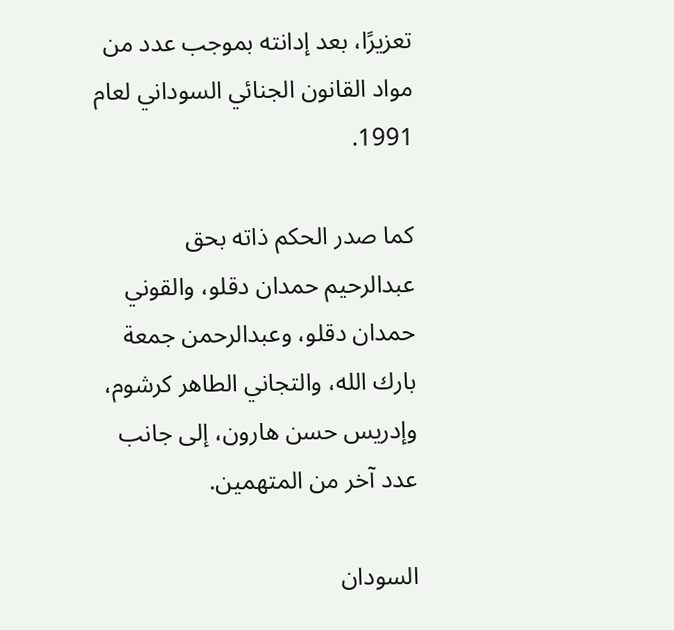تعزيرًا، بعد إدانته بموجب عدد من مواد القانون الجنائي السوداني لعام 1991.

كما صدر الحكم ذاته بحق عبدالرحيم حمدان دقلو، والقوني حمدان دقلو، وعبدالرحمن جمعة بارك الله، والتجاني الطاهر كرشوم، وإدريس حسن هارون، إلى جانب عدد آخر من المتهمين.

السودان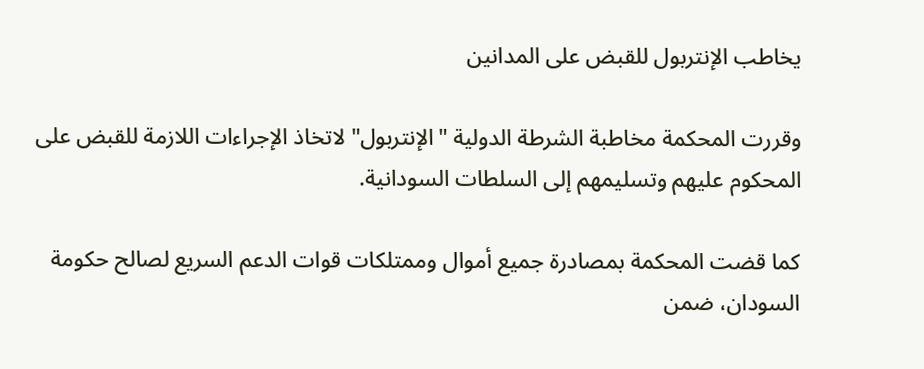يخاطب الإنتربول للقبض على المدانين

وقررت المحكمة مخاطبة الشرطة الدولية "الإنتربول" لاتخاذ الإجراءات اللازمة للقبض على المحكوم عليهم وتسليمهم إلى السلطات السودانية.

كما قضت المحكمة بمصادرة جميع أموال وممتلكات قوات الدعم السريع لصالح حكومة السودان، ضمن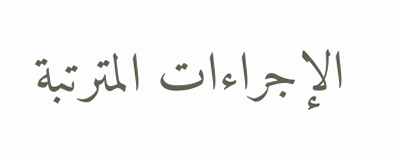الإجراءات المترتبة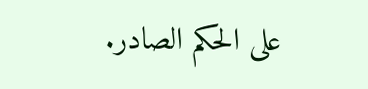على الحكم الصادر.